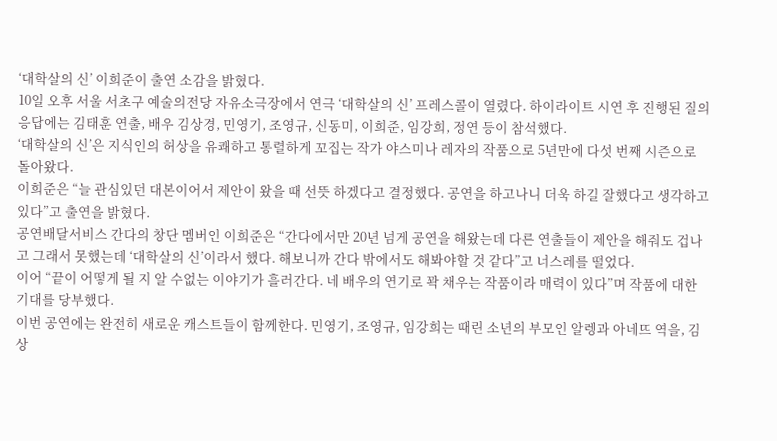‘대학살의 신’ 이희준이 출연 소감을 밝혔다.
10일 오후 서울 서초구 예술의전당 자유소극장에서 연극 ‘대학살의 신’ 프레스콜이 열렸다. 하이라이트 시연 후 진행된 질의 응답에는 김태훈 연출, 배우 김상경, 민영기, 조영규, 신동미, 이희준, 임강희, 정연 등이 참석했다.
‘대학살의 신’은 지식인의 허상을 유쾌하고 통렬하게 꼬집는 작가 야스미나 레자의 작품으로 5년만에 다섯 번째 시즌으로 돌아왔다.
이희준은 “늘 관심있던 대본이어서 제안이 왔을 때 선뜻 하겠다고 결정했다. 공연을 하고나니 더욱 하길 잘했다고 생각하고 있다”고 출연을 밝혔다.
공연배달서비스 간다의 창단 멤버인 이희준은 “간다에서만 20년 넘게 공연을 해왔는데 다른 연출들이 제안을 해줘도 겁나고 그래서 못했는데 ‘대학살의 신’이라서 했다. 해보니까 간다 밖에서도 해봐야할 것 같다”고 너스레를 떨었다.
이어 “끝이 어떻게 될 지 알 수없는 이야기가 흘러간다. 네 배우의 연기로 꽉 채우는 작품이라 매력이 있다”며 작품에 대한 기대를 당부했다.
이번 공연에는 완전히 새로운 캐스트들이 함께한다. 민영기, 조영규, 임강희는 때린 소년의 부모인 알렝과 아네뜨 역을, 김상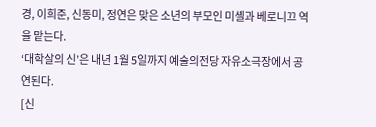경, 이희준, 신동미, 정연은 맞은 소년의 부모인 미셸과 베로니끄 역을 맡는다.
‘대학살의 신’은 내년 1월 5일까지 예술의전당 자유소극장에서 공연된다.
[신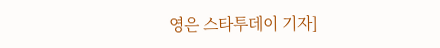영은 스타투데이 기자]